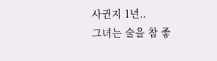사귄지 1년..
그녀는 술을 참 좋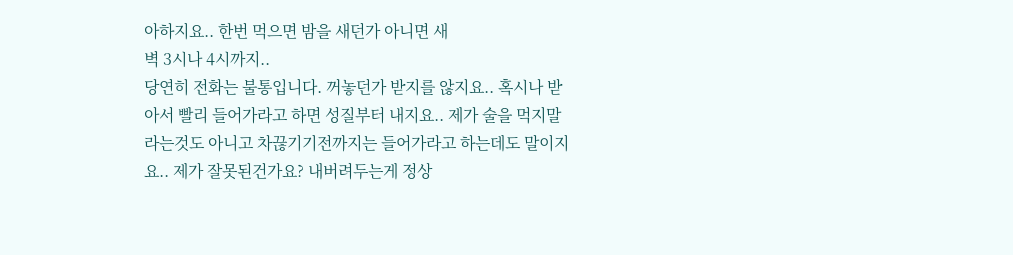아하지요.. 한번 먹으면 밤을 새던가 아니면 새
벽 3시나 4시까지..
당연히 전화는 불통입니다. 꺼놓던가 받지를 않지요.. 혹시나 받
아서 빨리 들어가라고 하면 성질부터 내지요.. 제가 술을 먹지말
라는것도 아니고 차끊기기전까지는 들어가라고 하는데도 말이지
요.. 제가 잘못된건가요? 내버려두는게 정상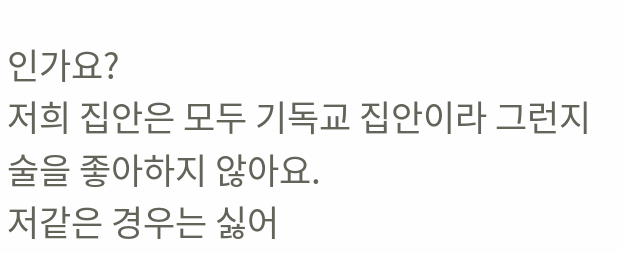인가요?
저희 집안은 모두 기독교 집안이라 그런지 술을 좋아하지 않아요.
저같은 경우는 싫어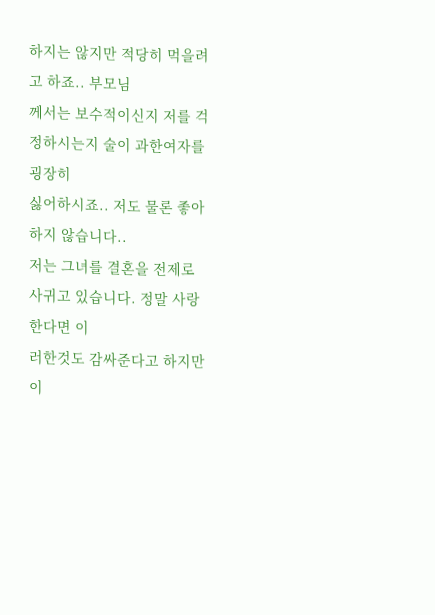하지는 않지만 적당히 먹을려고 하죠.. 부모님
께서는 보수적이신지 저를 걱정하시는지 술이 과한여자를 굉장히
싫어하시죠.. 저도 물론 좋아하지 않습니다..
저는 그녀를 결혼을 전제로 사귀고 있습니다. 정말 사랑한다면 이
러한것도 감싸준다고 하지만 이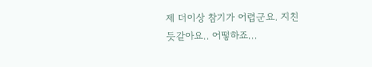제 더이상 참기가 어렵군요. 지친
듯같아요.. 어떻하죠...